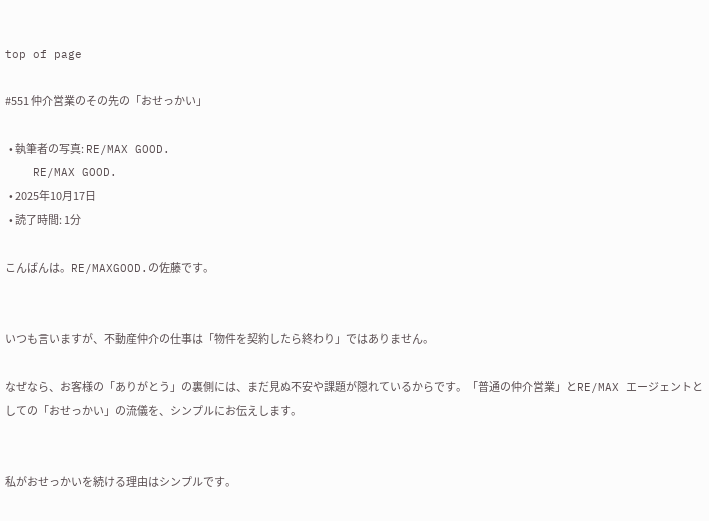top of page

#551 仲介営業のその先の「おせっかい」

  • 執筆者の写真: RE/MAX GOOD.
    RE/MAX GOOD.
  • 2025年10月17日
  • 読了時間: 1分

こんばんは。RE/MAXGOOD.の佐藤です。


いつも言いますが、不動産仲介の仕事は「物件を契約したら終わり」ではありません。

なぜなら、お客様の「ありがとう」の裏側には、まだ見ぬ不安や課題が隠れているからです。「普通の仲介営業」とRE/MAX エージェントとしての「おせっかい」の流儀を、シンプルにお伝えします。


私がおせっかいを続ける理由はシンプルです。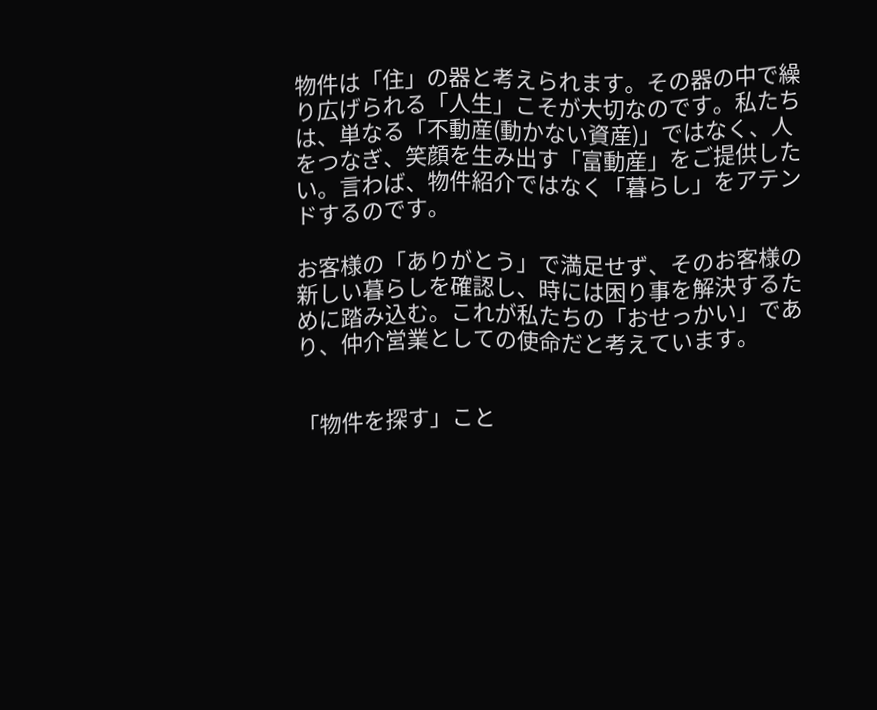物件は「住」の器と考えられます。その器の中で繰り広げられる「人生」こそが大切なのです。私たちは、単なる「不動産(動かない資産)」ではなく、人をつなぎ、笑顔を生み出す「富動産」をご提供したい。言わば、物件紹介ではなく「暮らし」をアテンドするのです。

お客様の「ありがとう」で満足せず、そのお客様の新しい暮らしを確認し、時には困り事を解決するために踏み込む。これが私たちの「おせっかい」であり、仲介営業としての使命だと考えています。


「物件を探す」こと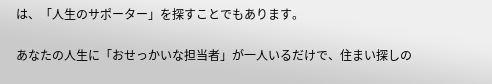は、「人生のサポーター」を探すことでもあります。

あなたの人生に「おせっかいな担当者」が一人いるだけで、住まい探しの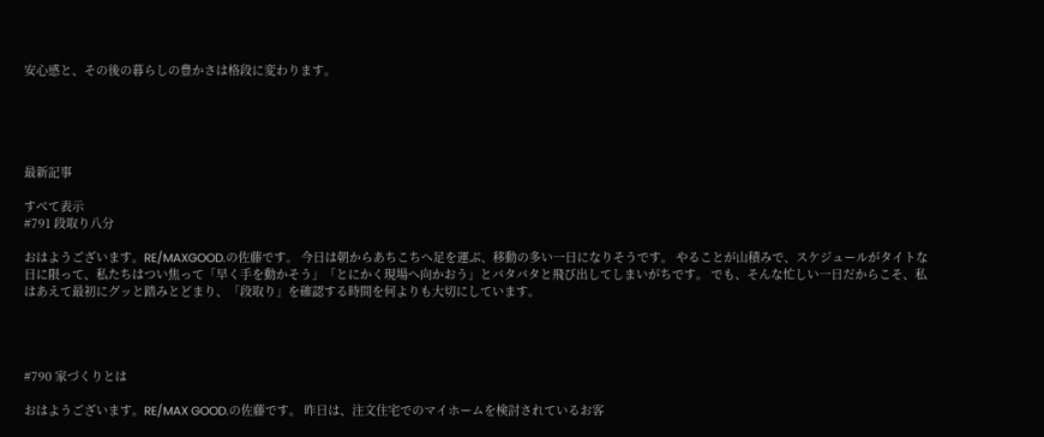安心感と、その後の暮らしの豊かさは格段に変わります。





最新記事

すべて表示
#791 段取り八分

おはようございます。RE/MAXGOOD.の佐藤です。 今日は朝からあちこちへ足を運ぶ、移動の多い一日になりそうです。 やることが山積みで、スケジュールがタイトな日に限って、私たちはつい焦って「早く手を動かそう」「とにかく現場へ向かおう」とバタバタと飛び出してしまいがちです。 でも、そんな忙しい一日だからこそ、私はあえて最初にグッと踏みとどまり、「段取り」を確認する時間を何よりも大切にしています。




#790 家づくりとは

おはようございます。RE/MAX GOOD.の佐藤です。 昨日は、注文住宅でのマイホームを検討されているお客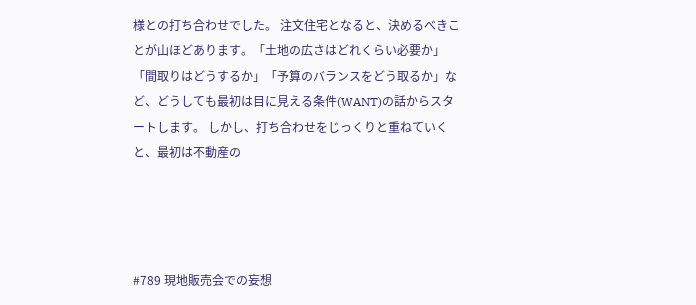様との打ち合わせでした。 注文住宅となると、決めるべきことが山ほどあります。「土地の広さはどれくらい必要か」「間取りはどうするか」「予算のバランスをどう取るか」など、どうしても最初は目に見える条件(WANT)の話からスタートします。 しかし、打ち合わせをじっくりと重ねていくと、最初は不動産の




#789 現地販売会での妄想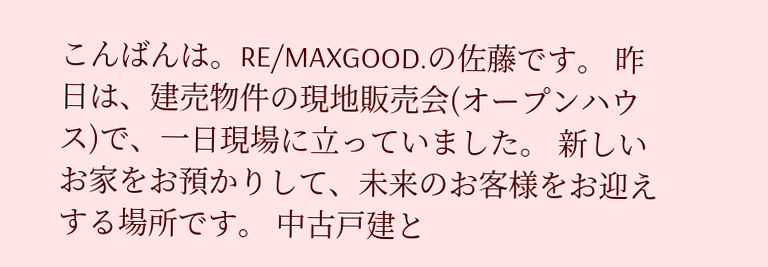こんばんは。RE/MAXGOOD.の佐藤です。 昨日は、建売物件の現地販売会(オープンハウス)で、一日現場に立っていました。 新しいお家をお預かりして、未来のお客様をお迎えする場所です。 中古戸建と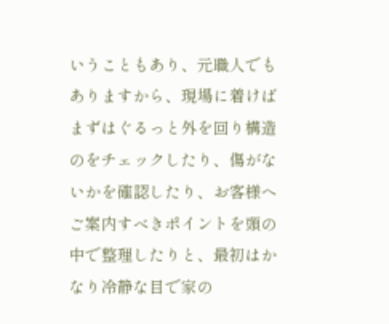いうこともあり、元職人でもありますから、現場に着けばまずはぐるっと外を回り構造のをチェックしたり、傷がないかを確認したり、お客様へご案内すべきポイントを頭の中で整理したりと、最初はかなり冷静な目で家の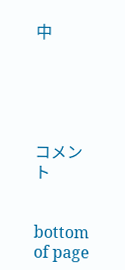中





コメント


bottom of page